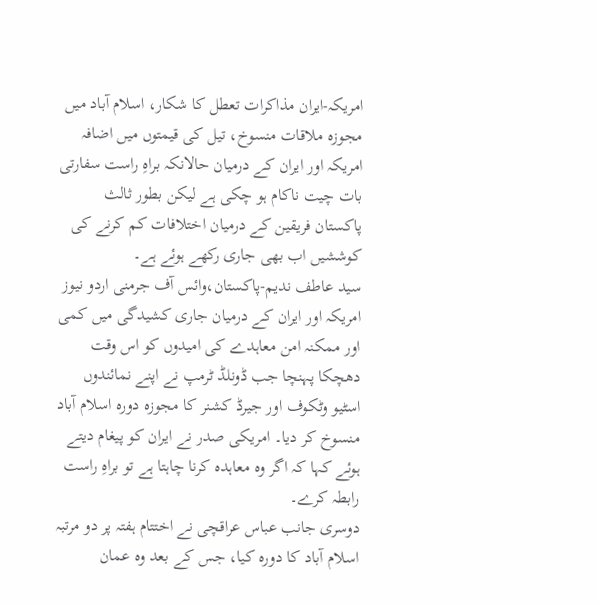امریکہ-ایران مذاکرات تعطل کا شکار، اسلام آباد میں مجوزہ ملاقات منسوخ، تیل کی قیمتوں میں اضافہ
امریکہ اور ایران کے درمیان حالانکہ براہِ راست سفارتی بات چیت ناکام ہو چکی ہے لیکن بطور ثالث پاکستان فریقین کے درمیان اختلافات کم کرنے کی کوششیں اب بھی جاری رکھے ہوئے ہے۔
سید عاطف ندیم-پاکستان،وائس آف جرمنی اردو نیوز
امریکہ اور ایران کے درمیان جاری کشیدگی میں کمی اور ممکنہ امن معاہدے کی امیدوں کو اس وقت دھچکا پہنچا جب ڈونلڈ ٹرمپ نے اپنے نمائندوں اسٹیو وٹکوف اور جیرڈ کشنر کا مجوزہ دورہ اسلام آباد منسوخ کر دیا۔ امریکی صدر نے ایران کو پیغام دیتے ہوئے کہا کہ اگر وہ معاہدہ کرنا چاہتا ہے تو براہِ راست رابطہ کرے۔
دوسری جانب عباس عراقچی نے اختتام ہفتہ پر دو مرتبہ اسلام آباد کا دورہ کیا، جس کے بعد وہ عمان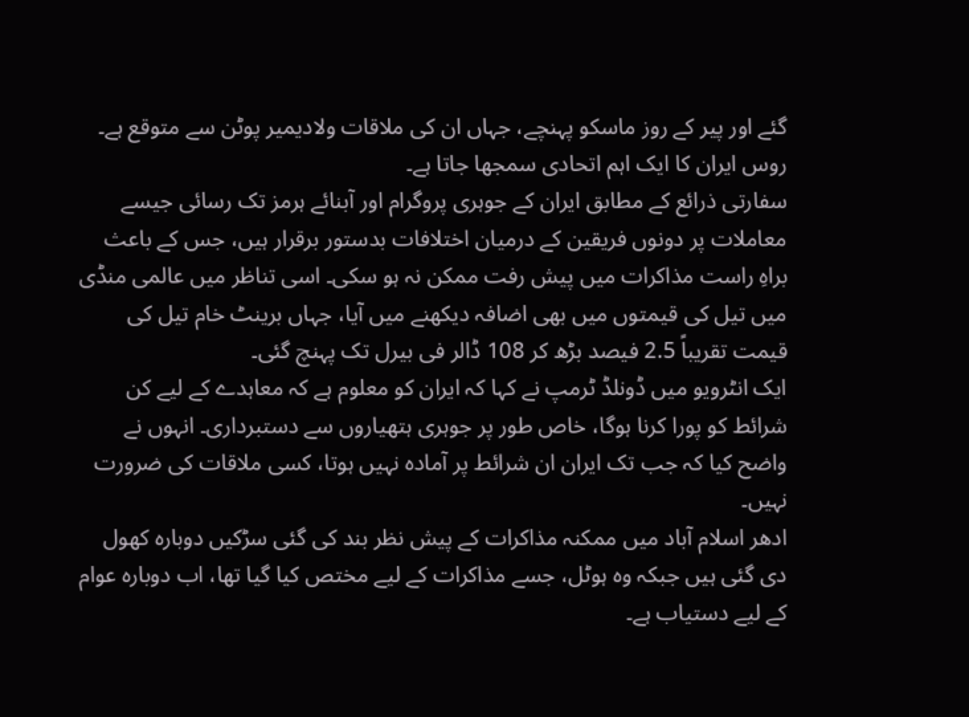گئے اور پیر کے روز ماسکو پہنچے، جہاں ان کی ملاقات ولادیمیر پوٹن سے متوقع ہے۔ روس ایران کا ایک اہم اتحادی سمجھا جاتا ہے۔
سفارتی ذرائع کے مطابق ایران کے جوہری پروگرام اور آبنائے ہرمز تک رسائی جیسے معاملات پر دونوں فریقین کے درمیان اختلافات بدستور برقرار ہیں، جس کے باعث براہِ راست مذاکرات میں پیش رفت ممکن نہ ہو سکی۔ اسی تناظر میں عالمی منڈی میں تیل کی قیمتوں میں بھی اضافہ دیکھنے میں آیا، جہاں برینٹ خام تیل کی قیمت تقریباً 2.5 فیصد بڑھ کر 108 ڈالر فی بیرل تک پہنچ گئی۔
ایک انٹرویو میں ڈونلڈ ٹرمپ نے کہا کہ ایران کو معلوم ہے کہ معاہدے کے لیے کن شرائط کو پورا کرنا ہوگا، خاص طور پر جوہری ہتھیاروں سے دستبرداری۔ انہوں نے واضح کیا کہ جب تک ایران ان شرائط پر آمادہ نہیں ہوتا، کسی ملاقات کی ضرورت نہیں۔
ادھر اسلام آباد میں ممکنہ مذاکرات کے پیش نظر بند کی گئی سڑکیں دوبارہ کھول دی گئی ہیں جبکہ وہ ہوٹل، جسے مذاکرات کے لیے مختص کیا گیا تھا، اب دوبارہ عوام کے لیے دستیاب ہے۔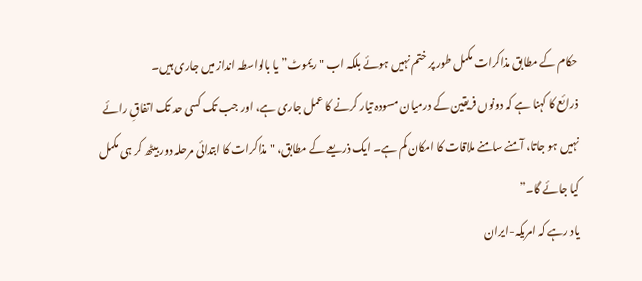حکام کے مطابق مذاکرات مکمل طور پر ختم نہیں ہوئے بلکہ اب "ریموٹ” یا بالواسطہ انداز میں جاری ہیں۔
ذرائع کا کہنا ہے کہ دونوں فریقین کے درمیان مسودہ تیار کرنے کا عمل جاری ہے، اور جب تک کسی حد تک اتفاقِ رائے نہیں ہو جاتا، آمنے سامنے ملاقات کا امکان کم ہے۔ ایک ذریعے کے مطابق، "مذاکرات کا ابتدائی مرحلہ دور بیٹھ کر ہی مکمل کیا جائے گا۔”
یاد رہے کہ امریکہ-ایران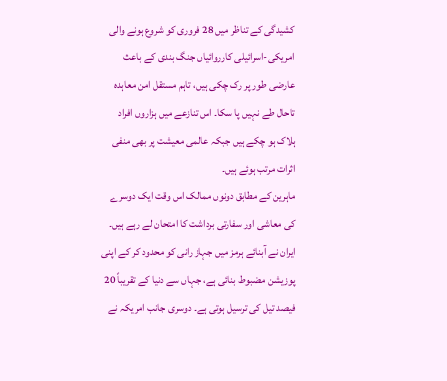کشیدگی کے تناظر میں 28 فروری کو شروع ہونے والی امریکی-اسرائیلی کارروائیاں جنگ بندی کے باعث عارضی طور پر رک چکی ہیں، تاہم مستقل امن معاہدہ تاحال طے نہیں پا سکا۔ اس تنازعے میں ہزاروں افراد ہلاک ہو چکے ہیں جبکہ عالمی معیشت پر بھی منفی اثرات مرتب ہوئے ہیں۔
ماہرین کے مطابق دونوں ممالک اس وقت ایک دوسرے کی معاشی اور سفارتی برداشت کا امتحان لے رہے ہیں۔ ایران نے آبنائے ہرمز میں جہاز رانی کو محدود کر کے اپنی پوزیشن مضبوط بنائی ہے، جہاں سے دنیا کے تقریباً 20 فیصد تیل کی ترسیل ہوتی ہے۔ دوسری جانب امریکہ نے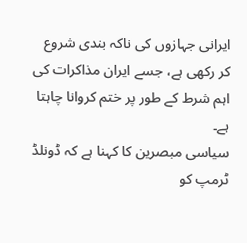ایرانی جہازوں کی ناکہ بندی شروع کر رکھی ہے، جسے ایران مذاکرات کی اہم شرط کے طور پر ختم کروانا چاہتا ہے۔
سیاسی مبصرین کا کہنا ہے کہ ڈونلڈ ٹرمپ کو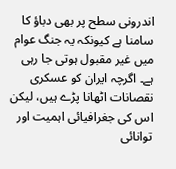اندرونی سطح پر بھی دباؤ کا سامنا ہے کیونکہ یہ جنگ عوام میں غیر مقبول ہوتی جا رہی ہے۔ اگرچہ ایران کو عسکری نقصانات اٹھانا پڑے ہیں، لیکن اس کی جغرافیائی اہمیت اور توانائی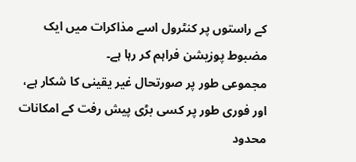کے راستوں پر کنٹرول اسے مذاکرات میں ایک مضبوط پوزیشن فراہم کر رہا ہے۔
مجموعی طور پر صورتحال غیر یقینی کا شکار ہے، اور فوری طور پر کسی بڑی پیش رفت کے امکانات محدود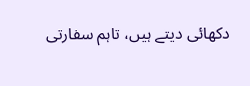دکھائی دیتے ہیں، تاہم سفارتی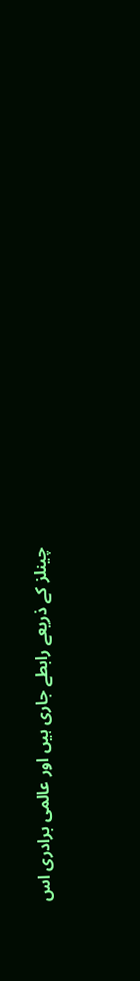چینلز کے ذریعے رابطے جاری ہیں اور عالمی برادری اس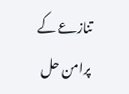تنازعے کے پرامن حل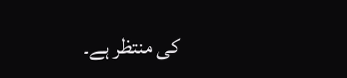کی منتظر ہے۔